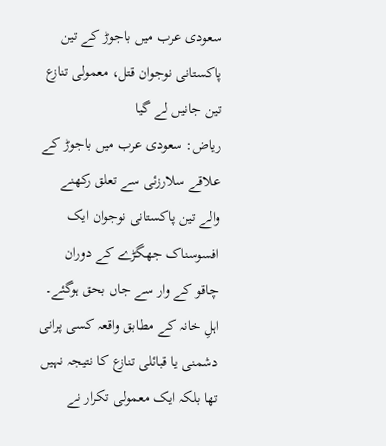سعودی عرب میں باجوڑ کے تین پاکستانی نوجوان قتل، معمولی تنازع تین جانیں لے گیا
ریاض: سعودی عرب میں باجوڑ کے علاقے سلارزئی سے تعلق رکھنے والے تین پاکستانی نوجوان ایک افسوسناک جھگڑے کے دوران چاقو کے وار سے جاں بحق ہوگئے۔ اہلِ خانہ کے مطابق واقعہ کسی پرانی دشمنی یا قبائلی تنازع کا نتیجہ نہیں تھا بلکہ ایک معمولی تکرار نے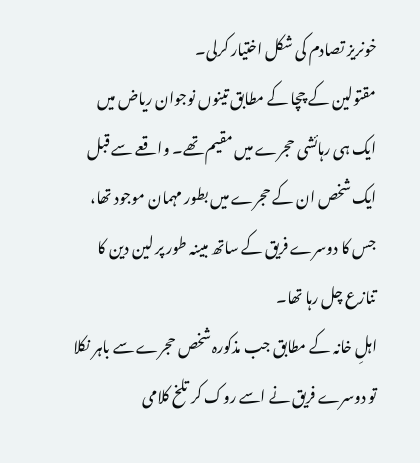خونریز تصادم کی شکل اختیار کرلی۔
مقتولین کے چچا کے مطابق تینوں نوجوان ریاض میں ایک ہی رہائشی حجرے میں مقیم تھے۔ واقعے سے قبل ایک شخص ان کے حجرے میں بطور مہمان موجود تھا، جس کا دوسرے فریق کے ساتھ مبینہ طور پر لین دین کا تنازع چل رہا تھا۔
اہلِ خانہ کے مطابق جب مذکورہ شخص حجرے سے باہر نکلا تو دوسرے فریق نے اسے روک کر تلخ کلامی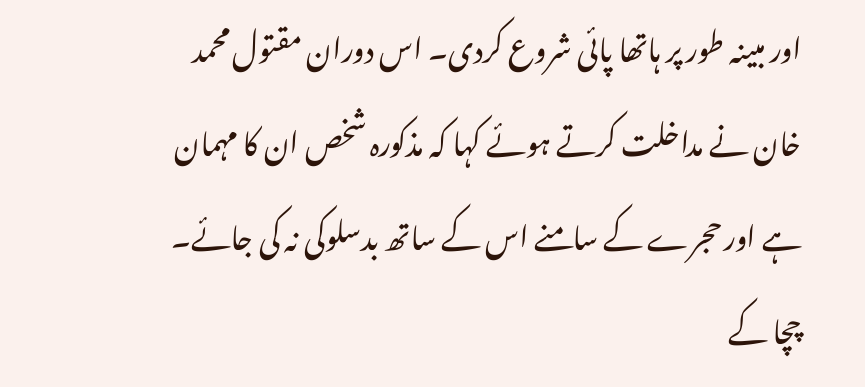اور مبینہ طور پر ہاتھا پائی شروع کردی۔ اس دوران مقتول محمد خان نے مداخلت کرتے ہوئے کہا کہ مذکورہ شخص ان کا مہمان ہے اور حجرے کے سامنے اس کے ساتھ بدسلوکی نہ کی جائے۔
چچا کے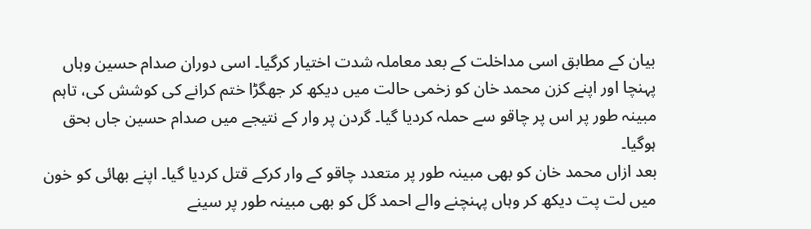بیان کے مطابق اسی مداخلت کے بعد معاملہ شدت اختیار کرگیا۔ اسی دوران صدام حسین وہاں پہنچا اور اپنے کزن محمد خان کو زخمی حالت میں دیکھ کر جھگڑا ختم کرانے کی کوشش کی، تاہم مبینہ طور پر اس پر چاقو سے حملہ کردیا گیا۔ گردن پر وار کے نتیجے میں صدام حسین جاں بحق ہوگیا۔
بعد ازاں محمد خان کو بھی مبینہ طور پر متعدد چاقو کے وار کرکے قتل کردیا گیا۔ اپنے بھائی کو خون میں لت پت دیکھ کر وہاں پہنچنے والے احمد گل کو بھی مبینہ طور پر سینے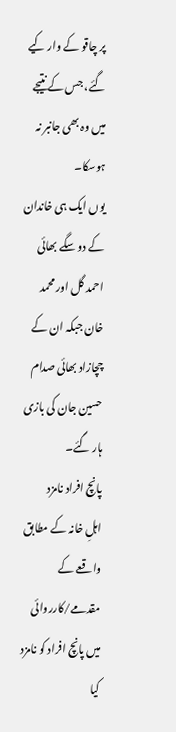پر چاقو کے وار کیے گئے، جس کے نتیجے میں وہ بھی جانبر نہ ہوسکا۔
یوں ایک ہی خاندان کے دو سگے بھائی احمد گل اور محمد خان جبکہ ان کے چچازاد بھائی صدام حسین جان کی بازی ہار گئے۔
پانچ افراد نامزد
اہلِ خانہ کے مطابق واقعے کے مقدمے/کارروائی میں پانچ افراد کو نامزد کیا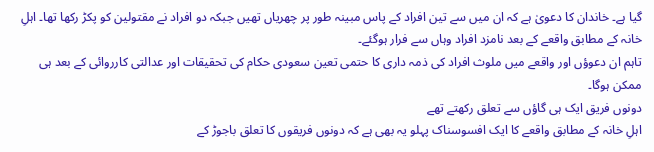گیا ہے۔ خاندان کا دعویٰ ہے کہ ان میں سے تین افراد کے پاس مبینہ طور پر چھریاں تھیں جبکہ دو افراد نے مقتولین کو پکڑ رکھا تھا۔ اہلِ خانہ کے مطابق واقعے کے بعد نامزد افراد وہاں سے فرار ہوگئے۔
تاہم ان دعوؤں اور واقعے میں ملوث افراد کی ذمہ داری کا حتمی تعین سعودی حکام کی تحقیقات اور عدالتی کارروائی کے بعد ہی ممکن ہوگا۔
دونوں فریق ایک ہی گاؤں سے تعلق رکھتے تھے
اہلِ خانہ کے مطابق واقعے کا ایک افسوسناک پہلو یہ بھی ہے کہ دونوں فریقوں کا تعلق باجوڑ کے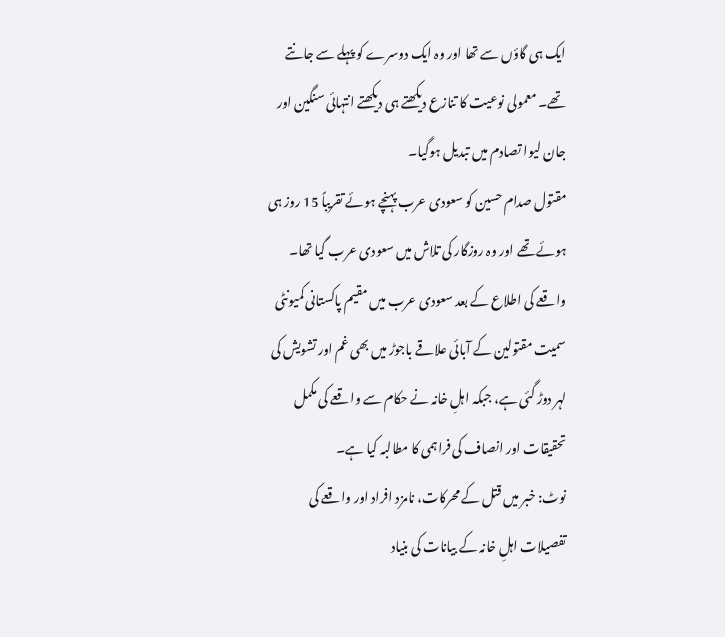ایک ہی گاؤں سے تھا اور وہ ایک دوسرے کو پہلے سے جانتے تھے۔ معمولی نوعیت کا تنازع دیکھتے ہی دیکھتے انتہائی سنگین اور جان لیوا تصادم میں تبدیل ہوگیا۔
مقتول صدام حسین کو سعودی عرب پہنچے ہوئے تقریباً 15 روز ہی ہوئے تھے اور وہ روزگار کی تلاش میں سعودی عرب گیا تھا۔
واقعے کی اطلاع کے بعد سعودی عرب میں مقیم پاکستانی کمیونٹی سمیت مقتولین کے آبائی علاقے باجوڑ میں بھی غم اور تشویش کی لہر دوڑ گئی ہے، جبکہ اہلِ خانہ نے حکام سے واقعے کی مکمل تحقیقات اور انصاف کی فراہمی کا مطالبہ کیا ہے۔
نوٹ: خبر میں قتل کے محرکات، نامزد افراد اور واقعے کی تفصیلات اہلِ خانہ کے بیانات کی بنیاد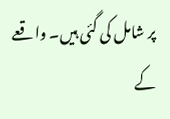پر شامل کی گئی ہیں۔ واقعے کے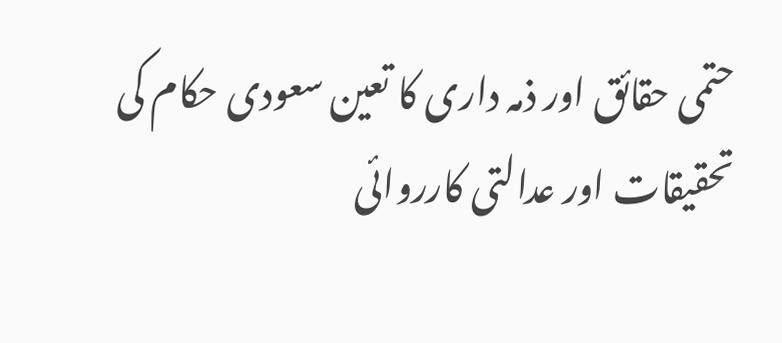حتمی حقائق اور ذمہ داری کا تعین سعودی حکام کی تحقیقات اور عدالتی کارروائی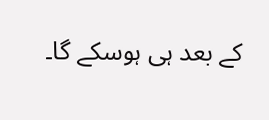کے بعد ہی ہوسکے گا۔